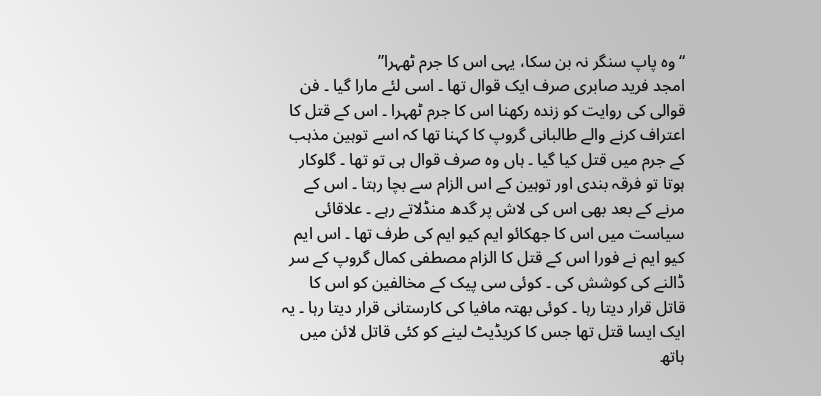“وہ پاپ سنگر نہ بن سکا، یہی اس کا جرم ٹھہرا”
امجد فرید صابری صرف ایک قوال تھا ۔ اسی لئے مارا گیا ۔ فن قوالی کی روایت کو زندہ رکھنا اس کا جرم ٹھہرا ۔ اس کے قتل کا اعتراف کرنے والے طالبانی گروپ کا کہنا تھا کہ اسے توہین مذہب کے جرم میں قتل کیا گیا ۔ ہاں وہ صرف قوال ہی تو تھا ۔ گلوکار ہوتا تو فرقہ بندی اور توہین کے اس الزام سے بچا رہتا ۔ اس کے مرنے کے بعد بھی اس کی لاش پر گدھ منڈلاتے رہے ۔ علاقائی سیاست میں اس کا جھکائو ایم کیو ایم کی طرف تھا ۔ اس ایم کیو ایم نے فورا اس کے قتل کا الزام مصطفی کمال گروپ کے سر ڈالنے کی کوشش کی ۔ کوئی سی پیک کے مخالفین کو اس کا قاتل قرار دیتا رہا ۔ کوئی بھتہ مافیا کی کارستانی قرار دیتا رہا ۔ یہ ایک ایسا قتل تھا جس کا کریڈیٹ لینے کو کئی قاتل لائن میں ہاتھ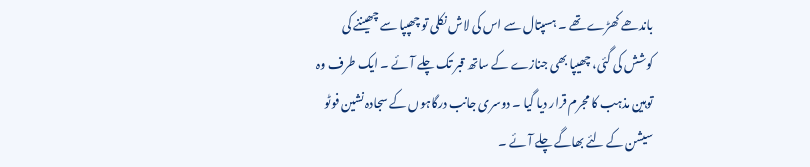باندھے کھڑے تھے ۔ ہسپتال سے اس کی لاش نکلی تو چھپپا سے چھیننے کی کوشش کی گئی، چھیپا بھی جنازے کے ساتھ قبر تک چلے آئے ۔ ایک طرف وہ توہین مذہب کا مجرم قرار دیا گیا ۔ دوسری جانب درگاہوں کے سجادہ نشین فوٹو سیشن کے لئے بھاگے چلے آئے ۔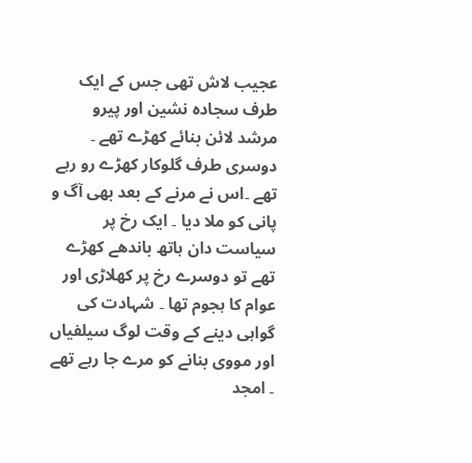عجیب لاش تھی جس کے ایک طرف سجادہ نشین اور پیرو مرشد لائن بنائے کھڑے تھے ۔ دوسری طرف گلوکار کھڑے رو رہے تھے ۔اس نے مرنے کے بعد بھی آگ و پانی کو ملا دیا ۔ ایک رخ پر سیاست دان ہاتھ باندھے کھڑے تھے تو دوسرے رخ پر کھلاڑی اور عوام کا ہجوم تھا ۔ شہادت کی گواہی دینے کے وقت لوگ سیلفیاں اور مووی بنانے کو مرے جا رہے تھے ۔ امجد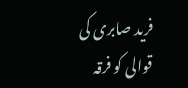فرید صابری کی قوالی کو فرقہ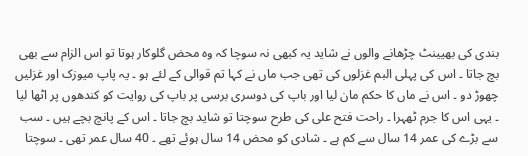بندی کی بھیینٹ چڑھانے والوں نے شاید یہ کبھی نہ سوچا کہ وہ محض گلوکار ہوتا تو اس الزام سے بھی بچ جاتا ۔ اس کی پہلی البم غزلوں کی تھی جب ماں نے کہا تم قوالی کے لئے ہو ۔ یہ پاپ میوزک اور غزلیں چھوڑ دو ۔ اس نے ماں کا حکم مان لیا اور باپ کی دوسری برسی پر باپ کی روایت کو کندھوں پر اٹھا لیا ۔ یہی اس کا جرم ٹھہرا ۔ راحت فتح علی کی طرح سوچتا تو شاید بچ جاتا ۔ اس کے پانچ بچے ہیں ۔ سب سے بڑے کی عمر 14 سال سے کم ہے ۔ شادی کو محض 14 سال ہوئے تھے ۔ 40 سال عمر تھی ۔ سوچتا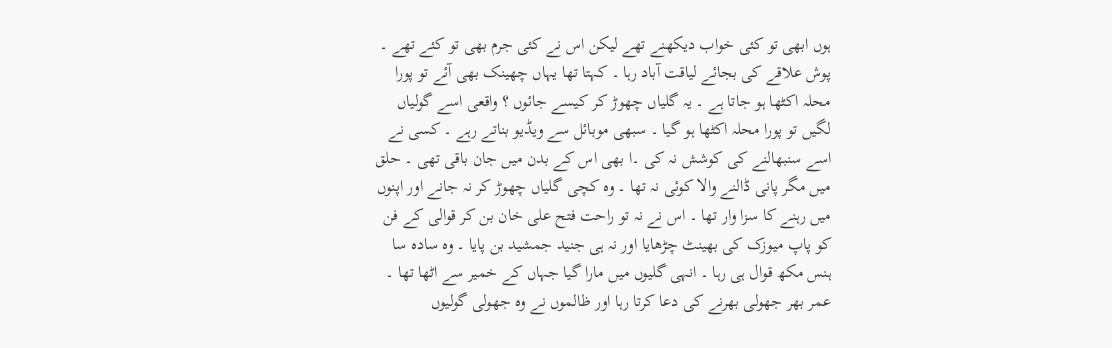ہوں ابھی تو کئی خواب دیکھنے تھے لیکن اس نے کئی جرم بھی تو کئے تھے ۔ پوش علاقے کی بجائے لیاقت آباد رہا ۔ کہتا تھا یہاں چھینک بھی آئے تو پورا محلہ اکٹھا ہو جاتا ہے ۔ یہ گلیاں چھوڑ کر کیسے جائوں ؟ واقعی اسے گولیاں لگیں تو پورا محلہ اکٹھا ہو گیا ۔ سبھی موبائل سے ویڈیو بناتے رہے ۔ کسی نے اسے سنبھالنے کی کوشش نہ کی ۔ا بھی اس کے بدن میں جان باقی تھی ۔ حلق میں مگر پانی ڈالنے والا کوئی نہ تھا ۔ وہ کچی گلیاں چھوڑ کر نہ جانے اور اپنوں میں رہنے کا سزا وار تھا ۔ اس نے نہ تو راحت فتح علی خان بن کر قوالی کے فن کو پاپ میوزک کی بھینٹ چڑھایا اور نہ ہی جنید جمشید بن پایا ۔ وہ سادہ سا ہنس مکھ قوال ہی رہا ۔ انہی گلیوں میں مارا گیا جہاں کے خمیر سے اٹھا تھا ۔ عمر بھر جھولی بھرنے کی دعا کرتا رہا اور ظالموں نے وہ جھولی گولیوں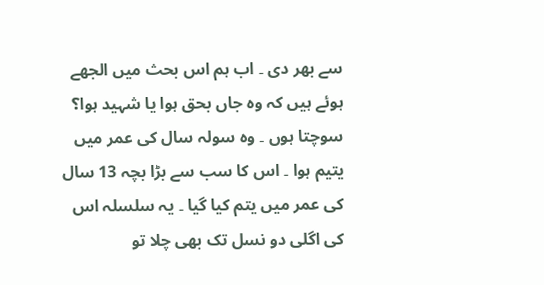سے بھر دی ۔ اب ہم اس بحث میں الجھے ہوئے ہیں کہ وہ جاں بحق ہوا یا شہید ہوا؟ سوچتا ہوں ۔ وہ سولہ سال کی عمر میں یتیم ہوا ۔ اس کا سب سے بڑا بچہ 13 سال کی عمر میں یتم کیا گیا ۔ یہ سلسلہ اس کی اگلی دو نسل تک بھی چلا تو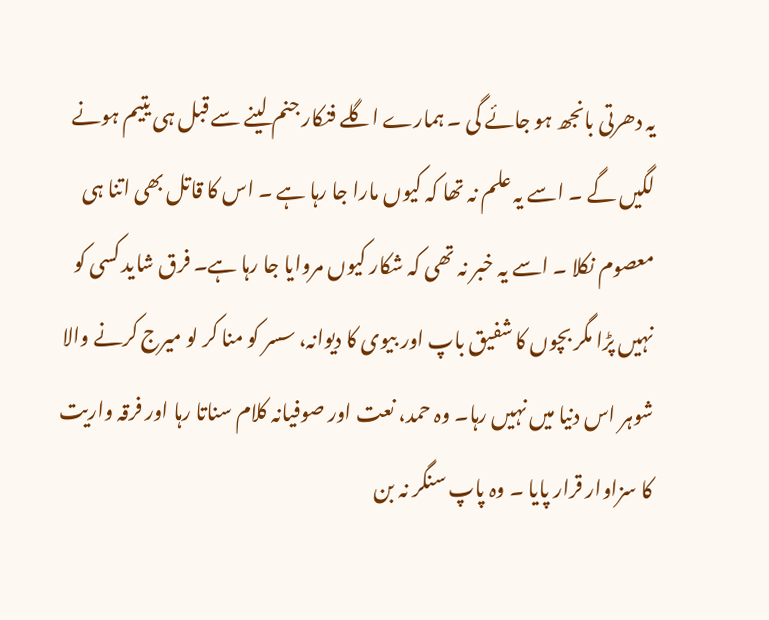یہ دھرتی بانجھ ہو جائے گی ۔ ہمارے اگلے فنکار جنم لینے سے قبل ہی یتیم ہونے لگیں گے ۔ اسے یہ علم نہ تھا کہ کیوں مارا جا رہا ہے ۔ اس کا قاتل بھی اتنا ہی معصوم نکلا ۔ اسے یہ خبر نہ تھی کہ شکار کیوں مروایا جا رہا ہے۔ فرق شاید کسی کو نہیں پڑا مگر بچوں کا شفیق باپ اور بیوی کا دیوانہ، سسر کو منا کر لو میرج کرنے والا شوہر اس دنیا میں نہیں رہا۔ وہ حمد، نعت اور صوفیانہ کلام سناتا رہا اور فرقہ واریت کا سزاوار قرار پایا ۔ وہ پاپ سنگر نہ بن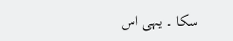سکا ۔ یہی اس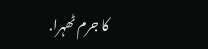کا جرم ٹھہرا.